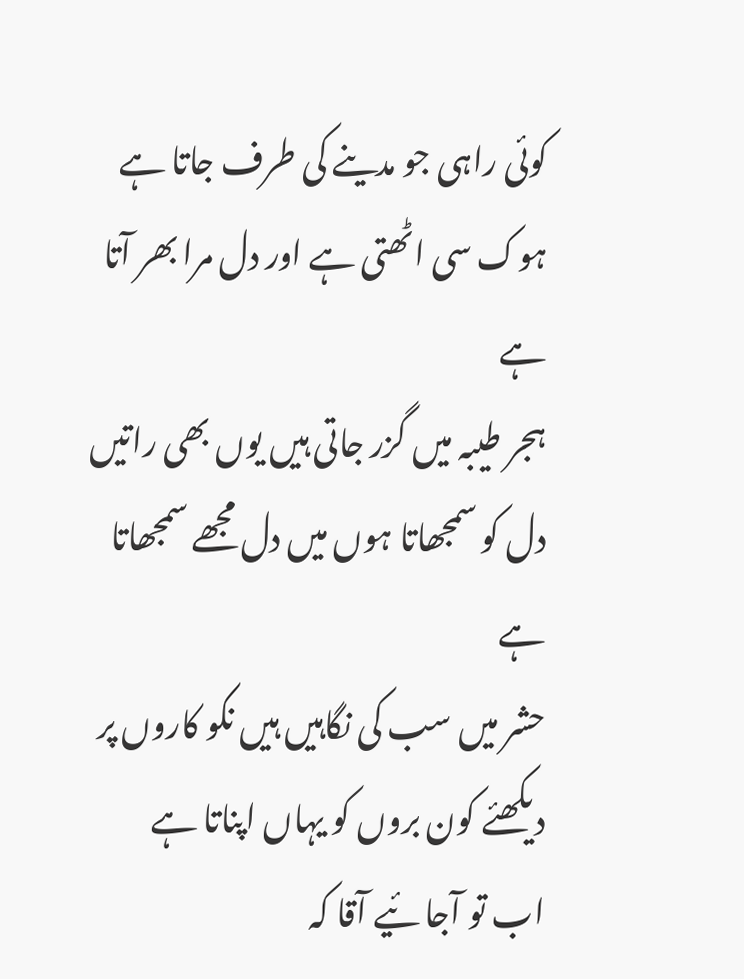کوئی راہی جو مدینے کی طرف جاتا ہے
ہوک سی اٹھتی ہے اور دل مرا بھر آتا ہے
ہجر طیبہ میں گزر جاتی ہیں یوں بھی راتیں
دل کو سمجھاتا ہوں میں دل مجھے سمجھاتا ہے
حشر میں سب کی نگاہیں ہیں نکو کاروں پر
دیکھئے کون بروں کو یہاں اپناتا ہے
اب تو آجا ئیے آقا کہ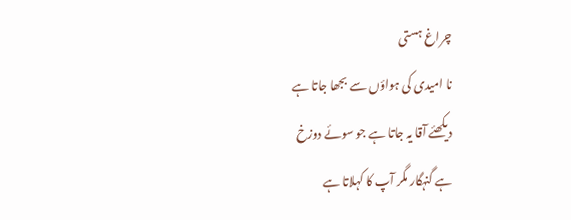چراغ ہستی
نا امیدی کی ہواؤں سے بجھا جاتا ہے
دیکھئے آقا یہ جاتا ہے جو سوئے دوزخ
ہے گنہگار مگر آپ کا کہلاتا ہے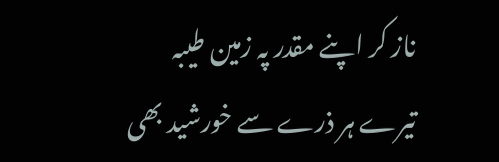ناز کر اپنے مقدر پہ زمین طیبہ
تیرے ہر ذرے سے خورشید بھی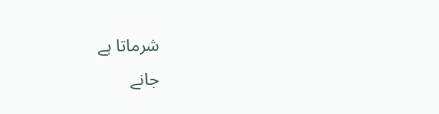شرماتا ہے
جانے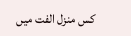کس منزل الفت میں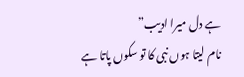ہے دل میرا ادیب”
نام لیتا ہوں نبی کا تو سکوں پاتا ہے